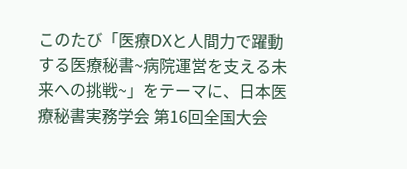このたび「医療DXと人間力で躍動する医療秘書~病院運営を支える未来への挑戦~」をテーマに、日本医療秘書実務学会 第16回全国大会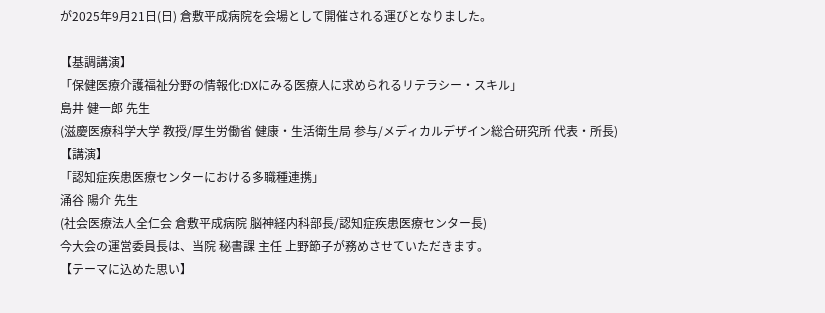が2025年9月21日(日) 倉敷平成病院を会場として開催される運びとなりました。

【基調講演】
「保健医療介護福祉分野の情報化:DXにみる医療人に求められるリテラシー・スキル」
島井 健一郎 先生
(滋慶医療科学大学 教授/厚生労働省 健康・生活衛生局 参与/メディカルデザイン総合研究所 代表・所長)
【講演】
「認知症疾患医療センターにおける多職種連携」
涌谷 陽介 先生
(社会医療法人全仁会 倉敷平成病院 脳神経内科部長/認知症疾患医療センター長)
今大会の運営委員長は、当院 秘書課 主任 上野節子が務めさせていただきます。
【テーマに込めた思い】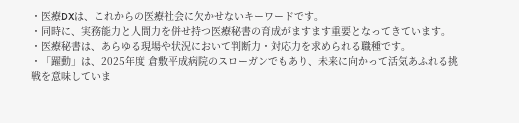・医療DXは、これからの医療社会に欠かせないキーワードです。
・同時に、実務能力と人間力を併せ持つ医療秘書の育成がますます重要となってきています。
・医療秘書は、あらゆる現場や状況において判断力・対応力を求められる職種です。
・「躍動」は、2025年度 倉敷平成病院のスローガンでもあり、未来に向かって活気あふれる挑戦を意味していま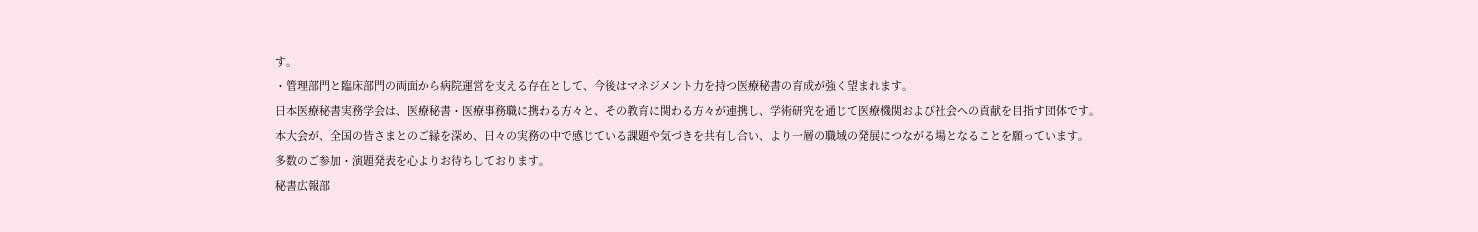す。
・管理部門と臨床部門の両面から病院運営を支える存在として、今後はマネジメント力を持つ医療秘書の育成が強く望まれます。
日本医療秘書実務学会は、医療秘書・医療事務職に携わる方々と、その教育に関わる方々が連携し、学術研究を通じて医療機関および社会への貢献を目指す団体です。
本大会が、全国の皆さまとのご縁を深め、日々の実務の中で感じている課題や気づきを共有し合い、より一層の職域の発展につながる場となることを願っています。
多数のご参加・演題発表を心よりお待ちしております。
秘書広報部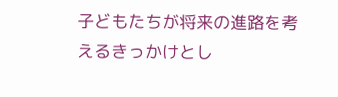子どもたちが将来の進路を考えるきっかけとし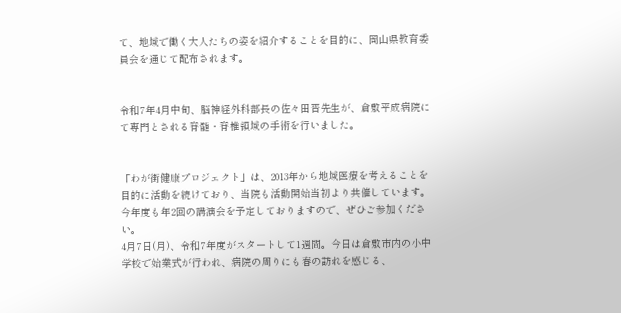て、地域で働く大人たちの姿を紹介することを目的に、岡山県教育委員会を通じて配布されます。


令和7年4月中旬、脳神経外科部長の佐々田晋先生が、倉敷平成病院にて専門とされる脊髄・脊椎領域の手術を行いました。


「わが街健康プロジェクト」は、2013年から地域医療を考えることを目的に活動を続けており、当院も活動開始当初より共催しています。今年度も年2回の講演会を予定しておりますので、ぜひご参加ください。
4月7日(月)、令和7年度がスタートして1週間。今日は倉敷市内の小中学校で始業式が行われ、病院の周りにも春の訪れを感じる、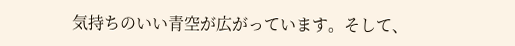気持ちのいい青空が広がっています。そして、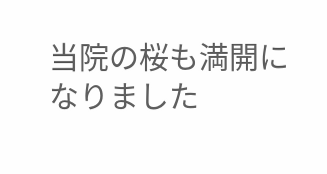当院の桜も満開になりました